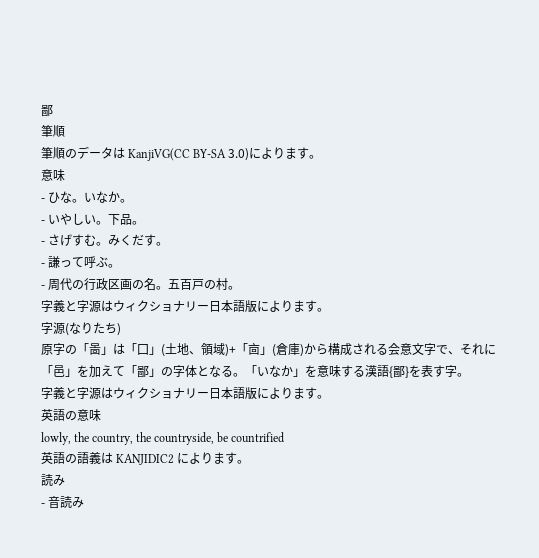鄙
筆順
筆順のデータは KanjiVG(CC BY-SA 3.0)によります。
意味
- ひな。いなか。
- いやしい。下品。
- さげすむ。みくだす。
- 謙って呼ぶ。
- 周代の行政区画の名。五百戸の村。
字義と字源はウィクショナリー日本語版によります。
字源(なりたち)
原字の「啚」は「囗」(土地、領域)+「㐭」(倉庫)から構成される会意文字で、それに「邑」を加えて「鄙」の字体となる。「いなか」を意味する漢語{鄙}を表す字。
字義と字源はウィクショナリー日本語版によります。
英語の意味
lowly, the country, the countryside, be countrified
英語の語義は KANJIDIC2 によります。
読み
- 音読み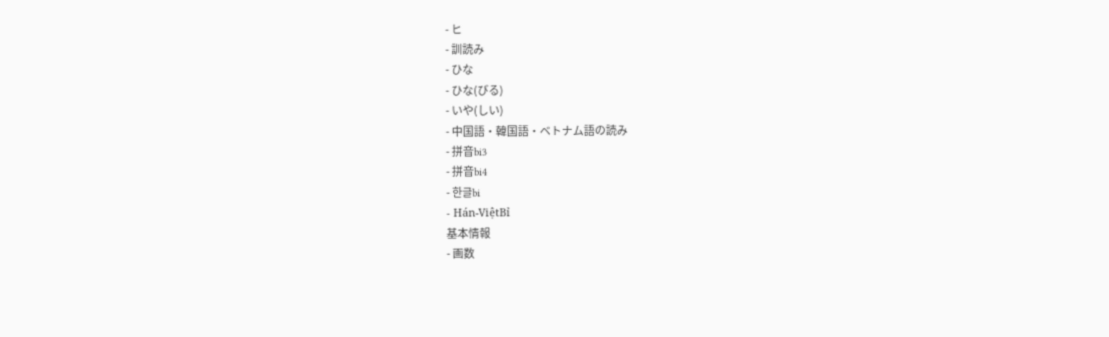- ヒ
- 訓読み
- ひな
- ひな(びる)
- いや(しい)
- 中国語・韓国語・ベトナム語の読み
- 拼音bi3
- 拼音bi4
- 한글bi
- Hán-ViệtBỉ
基本情報
- 画数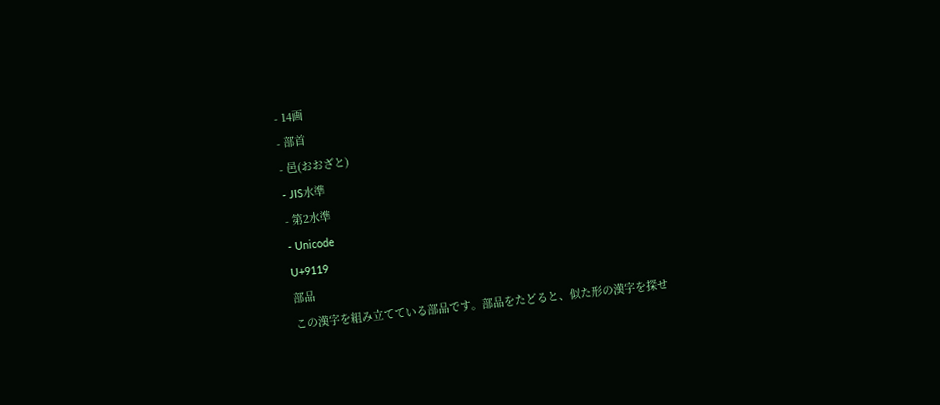- 14画
- 部首
- 邑(おおざと)
- JIS水準
- 第2水準
- Unicode
U+9119
部品
この漢字を組み立てている部品です。部品をたどると、似た形の漢字を探せ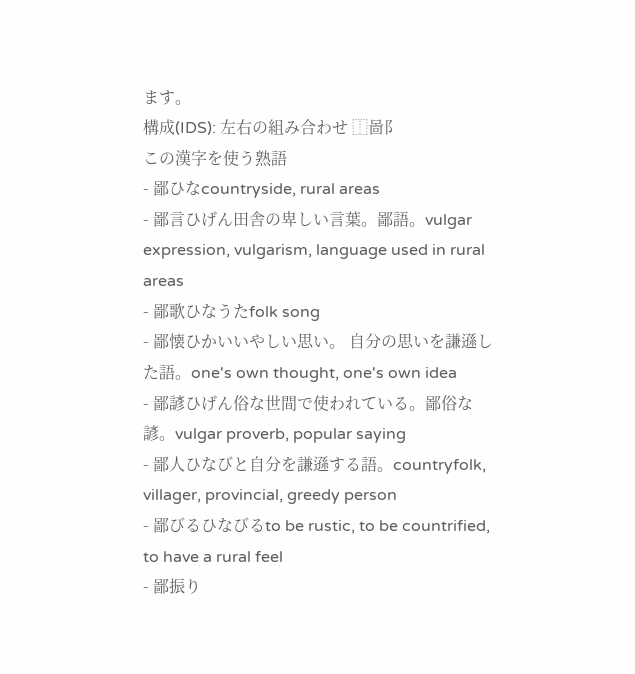ます。
構成(IDS): 左右の組み合わせ ⿰啚阝
この漢字を使う熟語
- 鄙ひなcountryside, rural areas
- 鄙言ひげん田舎の卑しい言葉。鄙語。vulgar expression, vulgarism, language used in rural areas
- 鄙歌ひなうたfolk song
- 鄙懐ひかいいやしい思い。 自分の思いを謙遜した語。one's own thought, one's own idea
- 鄙諺ひげん俗な世間で使われている。鄙俗な諺。vulgar proverb, popular saying
- 鄙人ひなびと自分を謙遜する語。countryfolk, villager, provincial, greedy person
- 鄙びるひなびるto be rustic, to be countrified, to have a rural feel
- 鄙振り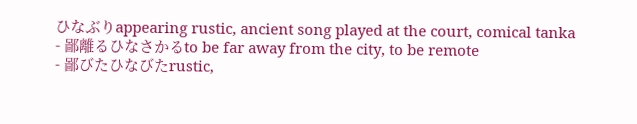ひなぶりappearing rustic, ancient song played at the court, comical tanka
- 鄙離るひなさかるto be far away from the city, to be remote
- 鄙びたひなびたrustic,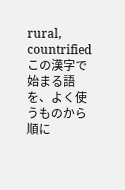rural, countrified
この漢字で始まる語を、よく使うものから順に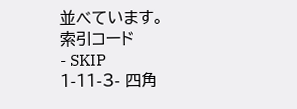並べています。
索引コード
- SKIP
1-11-3- 四角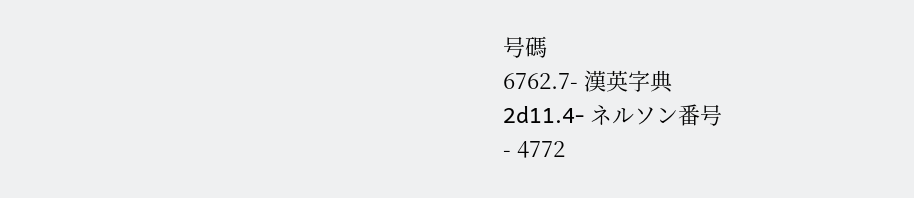号碼
6762.7- 漢英字典
2d11.4- ネルソン番号
- 4772